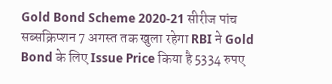Gold Bond Scheme 2020-21 सीरीज पांच सब्सक्रिप्शन 7 अगस्त तक खुला रहेगा RBI ने Gold Bond के लिए Issue Price किया है 5334 रुपए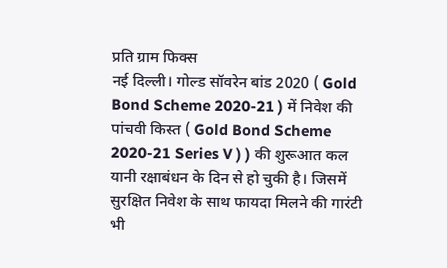प्रति ग्राम फिक्स
नई दिल्ली। गोल्ड सॉवरेन बांड 2020 ( Gold Bond Scheme 2020-21 ) में निवेश की पांचवी किस्त ( Gold Bond Scheme 2020-21 Series V ) ) की शुरूआत कल यानी रक्षाबंधन के दिन से हो चुकी है। जिसमें सुरक्षित निवेश के साथ फायदा मिलने की गारंटी भी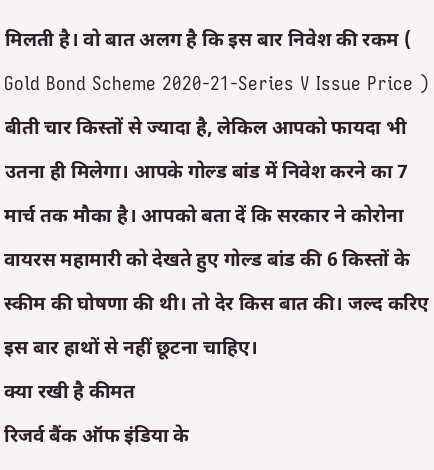मिलती है। वो बात अलग है कि इस बार निवेश की रकम ( Gold Bond Scheme 2020-21-Series V Issue Price ) बीती चार किस्तों से ज्यादा है, लेकिल आपको फायदा भी उतना ही मिलेगा। आपके गोल्ड बांड में निवेश करने का 7 मार्च तक मौका है। आपको बता दें कि सरकार ने कोरोना वायरस महामारी को देखते हुए गोल्ड बांड की 6 किस्तों के स्कीम की घोषणा की थी। तो देर किस बात की। जल्द करिए इस बार हाथों से नहीं छूटना चाहिए।
क्या रखी है कीमत
रिजर्व बैंक ऑफ इंडिया के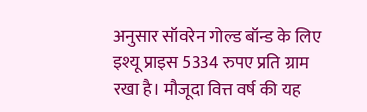अनुसार सॉवरेन गोल्ड बॉन्ड के लिए इश्यू प्राइस 5334 रुपए प्रति ग्राम रखा है। मौजूदा वित्त वर्ष की यह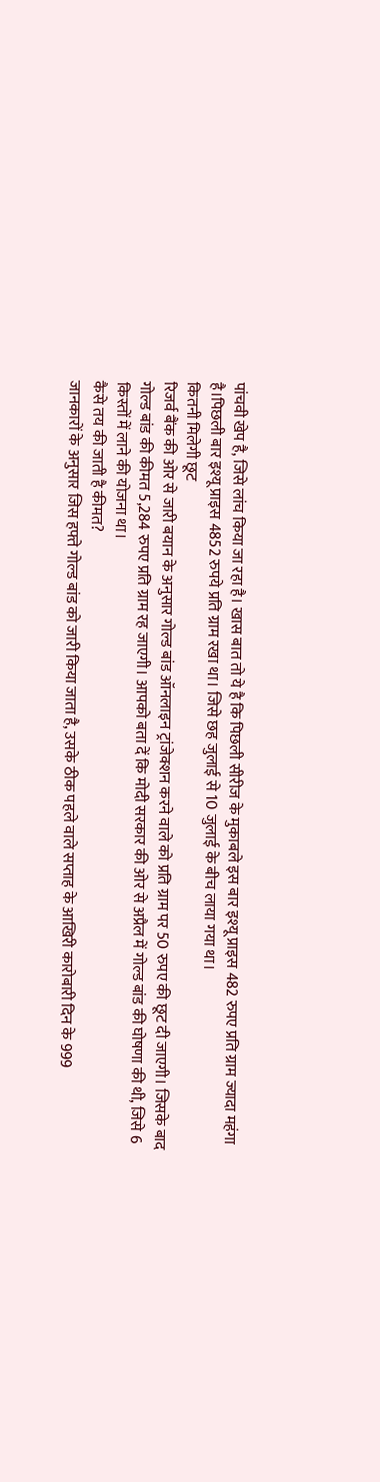पांचवी खेप है, जिसे लांच किया जा रहा है। खास बात तो ये है कि पिछली सीरीज के मुकाबले इस बार इश्यू प्राइस 482 रुपए प्रति ग्राम ज्यादा महंगा है।पिछली बार इश्यू प्राइस 4852 रुपये प्रति ग्राम रखा था। जिसे छह जुलाई से 10 जुलाई के बीच लाया गया था।
कितनी मिलेगी छूट
रिजर्व बैंक की ओर से जारी बयान के अनुसार गोल्ड बांड ऑनलाइन ट्रांजेक्शन करने वाले को प्रति ग्राम पर 50 रुपए की छूट दी जाएगी। जिसके बाद गोल्ड बांड की कीमत 5,284 रुपए प्रति ग्राम रह जाएगी। आपको बता दें कि मोदी सरकार की ओर से अप्रैल में गोल्ड बांड की घोषणा की थी, जिसे 6 किस्तों में लाने की योजना था।
कैसे तय की जाती है कीमत?
जानकारों के अनुसार जिस हफ्ते गोल्ड बांड को जारी किया जाता है, उसके ठीक पहले वाले सप्ताह के आखिरी कारोबारी दिन के 999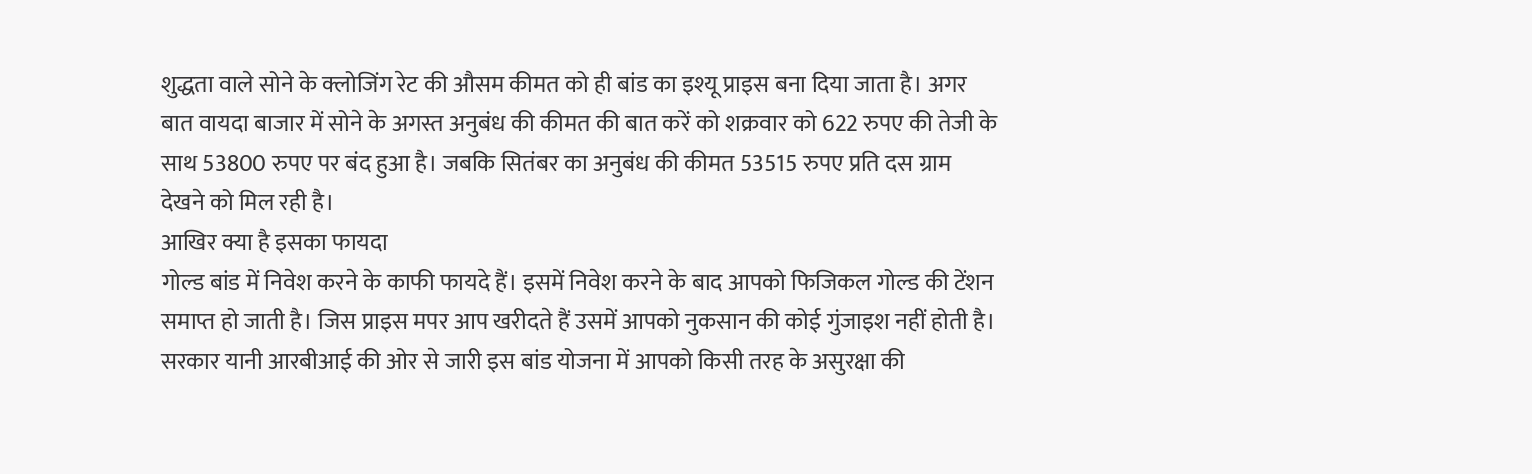शुद्धता वाले सोने के क्लोजिंग रेट की औसम कीमत को ही बांड का इश्यू प्राइस बना दिया जाता है। अगर बात वायदा बाजार में सोने के अगस्त अनुबंध की कीमत की बात करें को शक्रवार को 622 रुपए की तेजी के साथ 53800 रुपए पर बंद हुआ है। जबकि सितंबर का अनुबंध की कीमत 53515 रुपए प्रति दस ग्राम देखने को मिल रही है।
आखिर क्या है इसका फायदा
गोल्ड बांड में निवेश करने के काफी फायदे हैं। इसमें निवेश करने के बाद आपको फिजिकल गोल्ड की टेंशन समाप्त हो जाती है। जिस प्राइस मपर आप खरीदते हैं उसमें आपको नुकसान की कोई गुंजाइश नहीं होती है। सरकार यानी आरबीआई की ओर से जारी इस बांड योजना में आपको किसी तरह के असुरक्षा की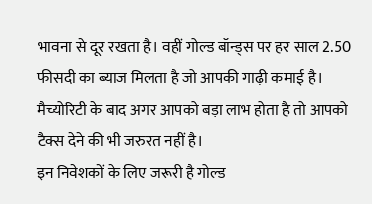भावना से दूर रखता है। वहीं गोल्ड बॉन्ड्स पर हर साल 2.50 फीसदी का ब्याज मिलता है जो आपकी गाढ़ी कमाई है। मैच्योरिटी के बाद अगर आपको बड़ा लाभ होता है तो आपको टैक्स देने की भी जरुरत नहीं है।
इन निवेशकों के लिए जरूरी है गोल्ड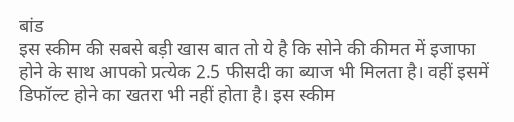बांड
इस स्कीम की सबसे बड़ी खास बात तो ये है कि सोने की कीमत में इजाफा होने के साथ आपको प्रत्येक 2.5 फीसदी का ब्याज भी मिलता है। वहीं इसमें डिफॉल्ट होने का खतरा भी नहीं होता है। इस स्कीम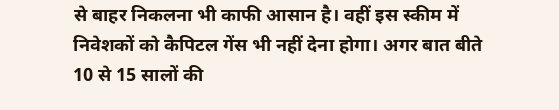से बाहर निकलना भी काफी आसान है। वहीं इस स्कीम में निवेशकों को कैपिटल गेंस भी नहीं देना होगा। अगर बात बीते 10 से 15 सालों की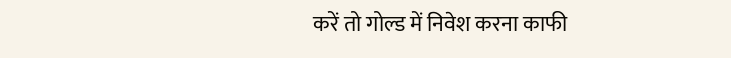करें तो गोल्ड में निवेश करना काफी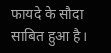फायदे के सौदा साबित हुआ है।